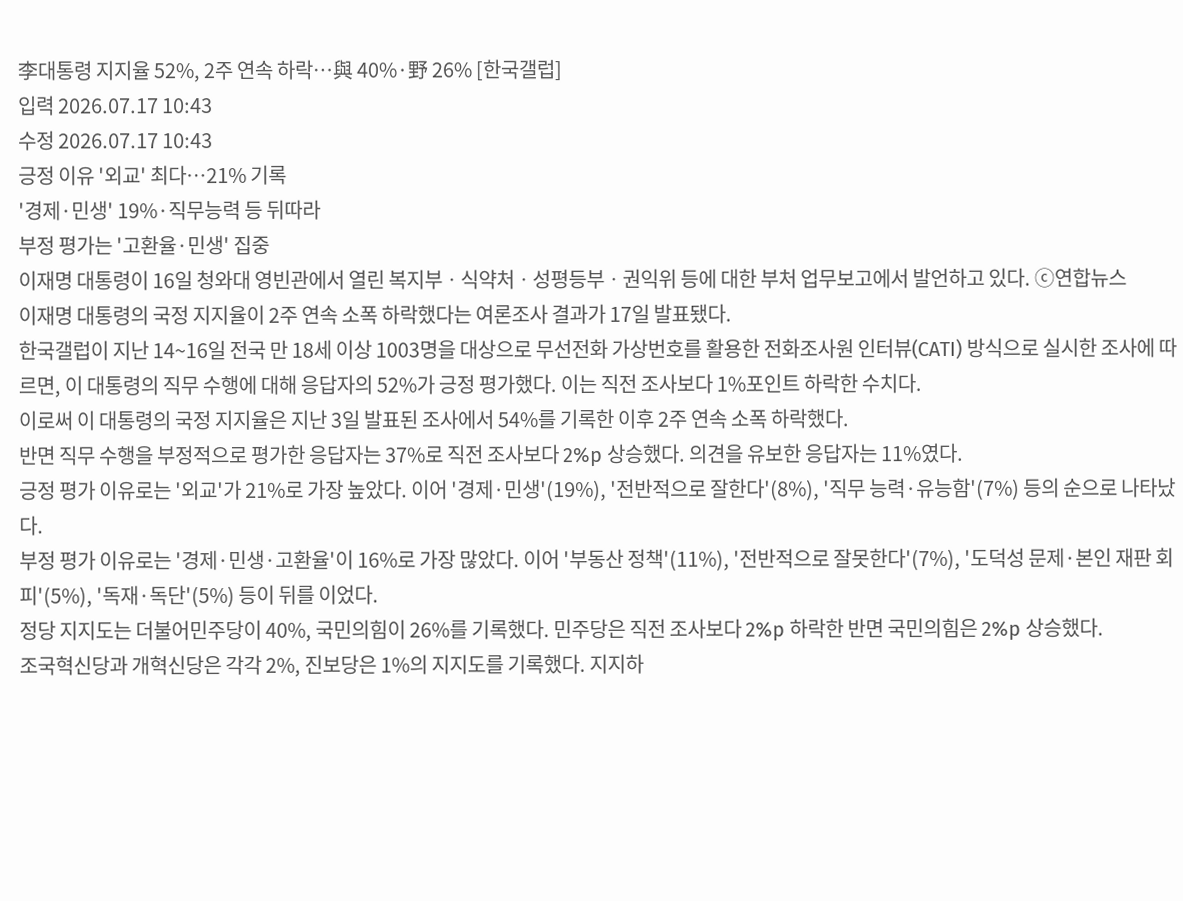李대통령 지지율 52%, 2주 연속 하락…與 40%·野 26% [한국갤럽]
입력 2026.07.17 10:43
수정 2026.07.17 10:43
긍정 이유 '외교' 최다…21% 기록
'경제·민생' 19%·직무능력 등 뒤따라
부정 평가는 '고환율·민생' 집중
이재명 대통령이 16일 청와대 영빈관에서 열린 복지부ㆍ식약처ㆍ성평등부ㆍ권익위 등에 대한 부처 업무보고에서 발언하고 있다. ⓒ연합뉴스
이재명 대통령의 국정 지지율이 2주 연속 소폭 하락했다는 여론조사 결과가 17일 발표됐다.
한국갤럽이 지난 14~16일 전국 만 18세 이상 1003명을 대상으로 무선전화 가상번호를 활용한 전화조사원 인터뷰(CATI) 방식으로 실시한 조사에 따르면, 이 대통령의 직무 수행에 대해 응답자의 52%가 긍정 평가했다. 이는 직전 조사보다 1%포인트 하락한 수치다.
이로써 이 대통령의 국정 지지율은 지난 3일 발표된 조사에서 54%를 기록한 이후 2주 연속 소폭 하락했다.
반면 직무 수행을 부정적으로 평가한 응답자는 37%로 직전 조사보다 2%p 상승했다. 의견을 유보한 응답자는 11%였다.
긍정 평가 이유로는 '외교'가 21%로 가장 높았다. 이어 '경제·민생'(19%), '전반적으로 잘한다'(8%), '직무 능력·유능함'(7%) 등의 순으로 나타났다.
부정 평가 이유로는 '경제·민생·고환율'이 16%로 가장 많았다. 이어 '부동산 정책'(11%), '전반적으로 잘못한다'(7%), '도덕성 문제·본인 재판 회피'(5%), '독재·독단'(5%) 등이 뒤를 이었다.
정당 지지도는 더불어민주당이 40%, 국민의힘이 26%를 기록했다. 민주당은 직전 조사보다 2%p 하락한 반면 국민의힘은 2%p 상승했다.
조국혁신당과 개혁신당은 각각 2%, 진보당은 1%의 지지도를 기록했다. 지지하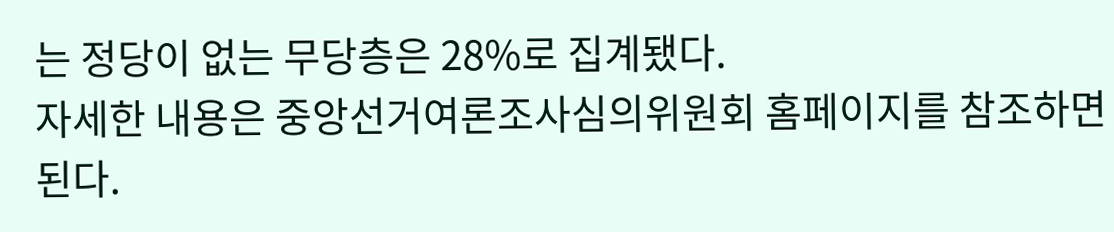는 정당이 없는 무당층은 28%로 집계됐다.
자세한 내용은 중앙선거여론조사심의위원회 홈페이지를 참조하면 된다.